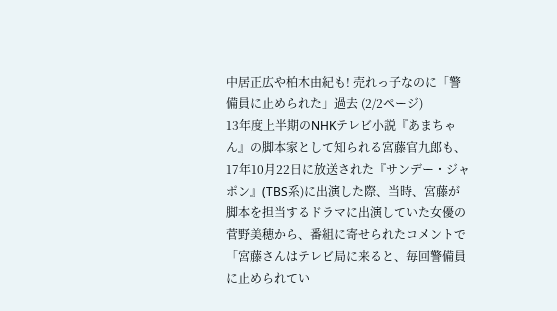中居正広や柏木由紀も! 売れっ子なのに「警備員に止められた」過去 (2/2ページ)
13年度上半期のNHKテレビ小説『あまちゃん』の脚本家として知られる宮藤官九郎も、17年10月22日に放送された『サンデー・ジャポン』(TBS系)に出演した際、当時、宮藤が脚本を担当するドラマに出演していた女優の菅野美穂から、番組に寄せられたコメントで「宮藤さんはテレビ局に来ると、毎回警備員に止められてい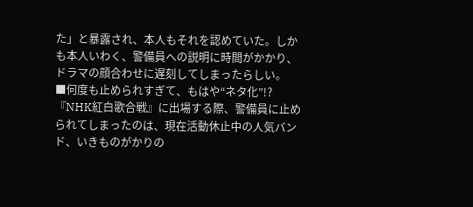た」と暴露され、本人もそれを認めていた。しかも本人いわく、警備員への説明に時間がかかり、ドラマの顔合わせに遅刻してしまったらしい。
■何度も止められすぎて、もはや“ネタ化”!?
『NHK紅白歌合戦』に出場する際、警備員に止められてしまったのは、現在活動休止中の人気バンド、いきものがかりの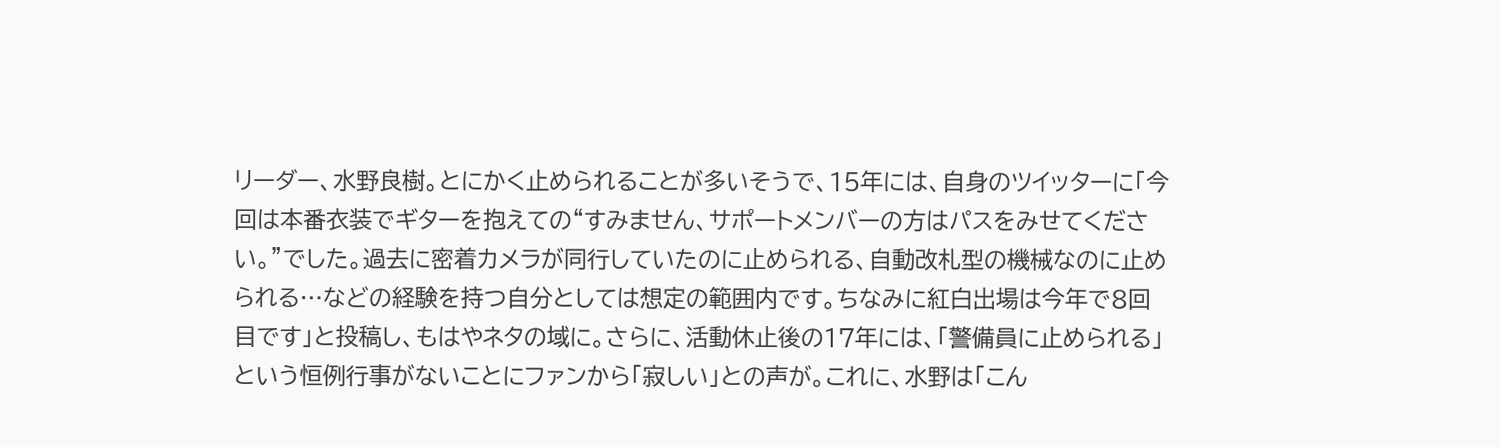リーダー、水野良樹。とにかく止められることが多いそうで、15年には、自身のツイッターに「今回は本番衣装でギターを抱えての“すみません、サポートメンバーの方はパスをみせてください。”でした。過去に密着カメラが同行していたのに止められる、自動改札型の機械なのに止められる…などの経験を持つ自分としては想定の範囲内です。ちなみに紅白出場は今年で8回目です」と投稿し、もはやネタの域に。さらに、活動休止後の17年には、「警備員に止められる」という恒例行事がないことにファンから「寂しい」との声が。これに、水野は「こん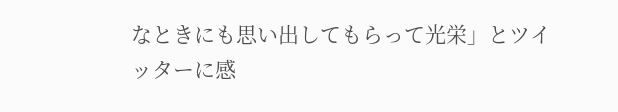なときにも思い出してもらって光栄」とツイッターに感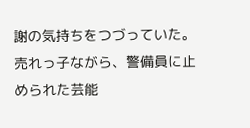謝の気持ちをつづっていた。
売れっ子ながら、警備員に止められた芸能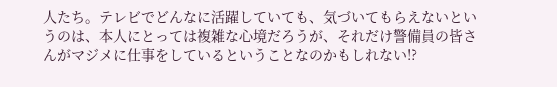人たち。テレビでどんなに活躍していても、気づいてもらえないというのは、本人にとっては複雑な心境だろうが、それだけ警備員の皆さんがマジメに仕事をしているということなのかもしれない!?